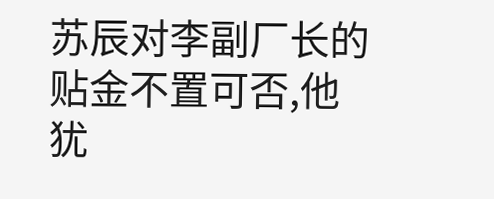苏辰对李副厂长的贴金不置可否,他犹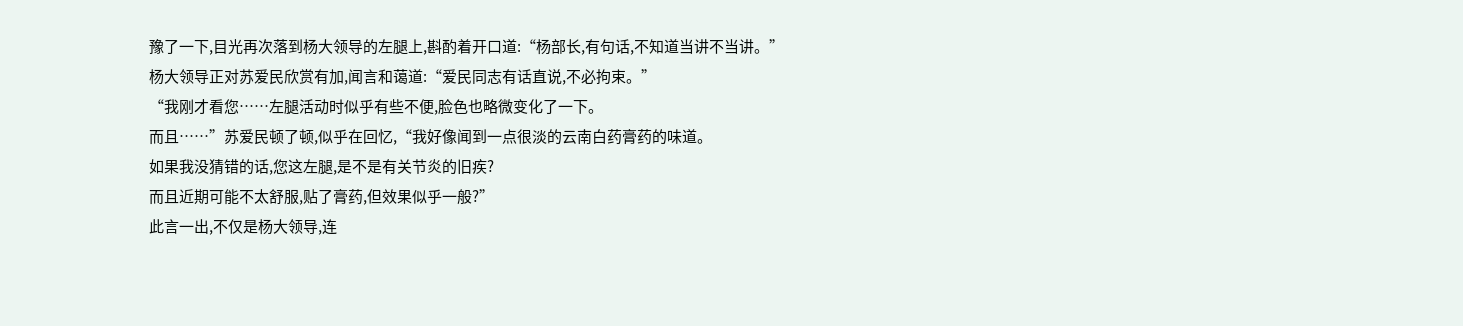豫了一下,目光再次落到杨大领导的左腿上,斟酌着开口道:“杨部长,有句话,不知道当讲不当讲。”
杨大领导正对苏爱民欣赏有加,闻言和蔼道:“爱民同志有话直说,不必拘束。”
“我刚才看您……左腿活动时似乎有些不便,脸色也略微变化了一下。
而且……”苏爱民顿了顿,似乎在回忆,“我好像闻到一点很淡的云南白药膏药的味道。
如果我没猜错的话,您这左腿,是不是有关节炎的旧疾?
而且近期可能不太舒服,贴了膏药,但效果似乎一般?”
此言一出,不仅是杨大领导,连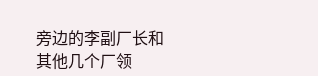旁边的李副厂长和其他几个厂领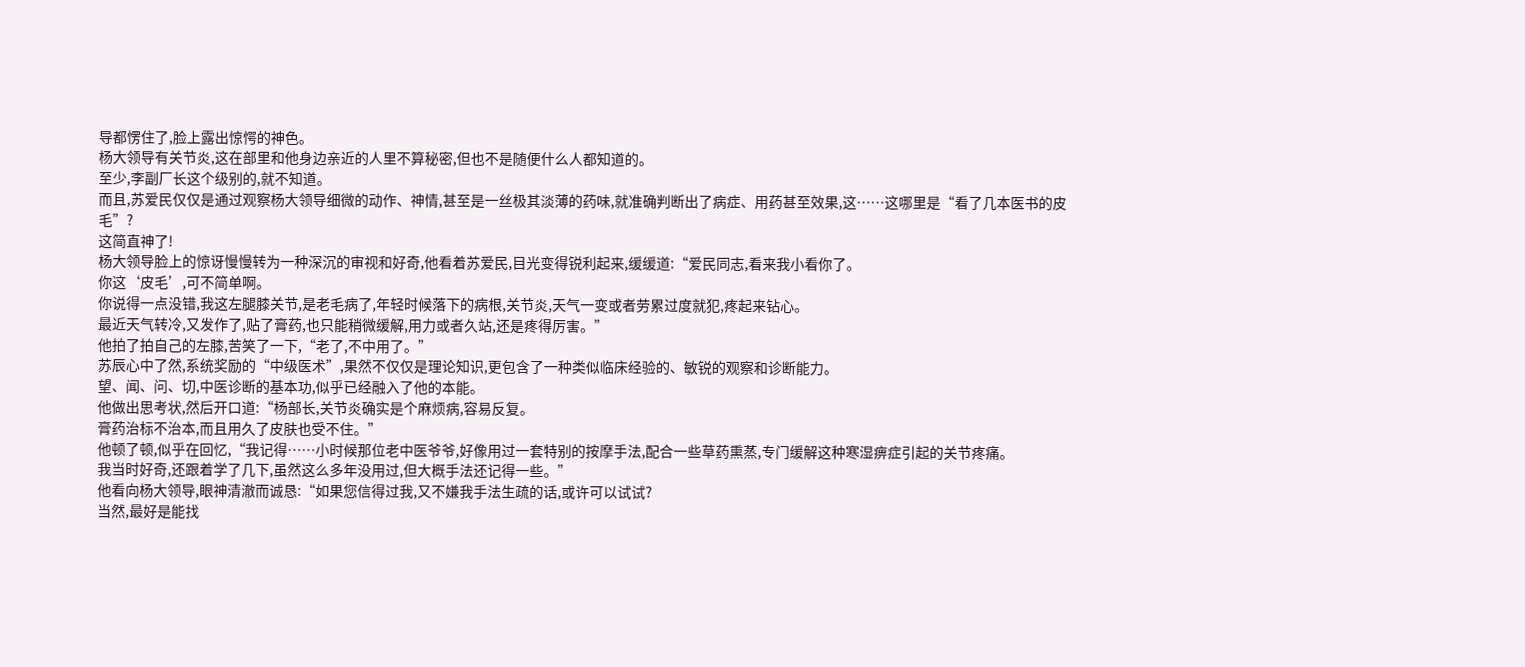导都愣住了,脸上露出惊愕的神色。
杨大领导有关节炎,这在部里和他身边亲近的人里不算秘密,但也不是随便什么人都知道的。
至少,李副厂长这个级别的,就不知道。
而且,苏爱民仅仅是通过观察杨大领导细微的动作、神情,甚至是一丝极其淡薄的药味,就准确判断出了病症、用药甚至效果,这……这哪里是“看了几本医书的皮毛”?
这简直神了!
杨大领导脸上的惊讶慢慢转为一种深沉的审视和好奇,他看着苏爱民,目光变得锐利起来,缓缓道:“爱民同志,看来我小看你了。
你这‘皮毛’,可不简单啊。
你说得一点没错,我这左腿膝关节,是老毛病了,年轻时候落下的病根,关节炎,天气一变或者劳累过度就犯,疼起来钻心。
最近天气转冷,又发作了,贴了膏药,也只能稍微缓解,用力或者久站,还是疼得厉害。”
他拍了拍自己的左膝,苦笑了一下,“老了,不中用了。”
苏辰心中了然,系统奖励的“中级医术”,果然不仅仅是理论知识,更包含了一种类似临床经验的、敏锐的观察和诊断能力。
望、闻、问、切,中医诊断的基本功,似乎已经融入了他的本能。
他做出思考状,然后开口道:“杨部长,关节炎确实是个麻烦病,容易反复。
膏药治标不治本,而且用久了皮肤也受不住。”
他顿了顿,似乎在回忆,“我记得……小时候那位老中医爷爷,好像用过一套特别的按摩手法,配合一些草药熏蒸,专门缓解这种寒湿痹症引起的关节疼痛。
我当时好奇,还跟着学了几下,虽然这么多年没用过,但大概手法还记得一些。”
他看向杨大领导,眼神清澈而诚恳:“如果您信得过我,又不嫌我手法生疏的话,或许可以试试?
当然,最好是能找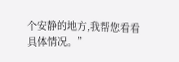个安静的地方,我帮您看看具体情况。”